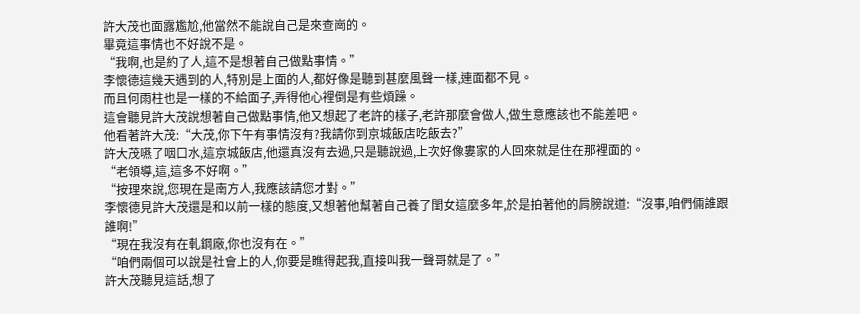許大茂也面露尷尬,他當然不能說自己是來查崗的。
畢竟這事情也不好說不是。
“我啊,也是約了人,這不是想著自己做點事情。”
李懷德這幾天遇到的人,特別是上面的人,都好像是聽到甚麼風聲一樣,連面都不見。
而且何雨柱也是一樣的不給面子,弄得他心裡倒是有些煩躁。
這會聽見許大茂說想著自己做點事情,他又想起了老許的樣子,老許那麼會做人,做生意應該也不能差吧。
他看著許大茂:“大茂,你下午有事情沒有?我請你到京城飯店吃飯去?”
許大茂嚥了咽口水,這京城飯店,他還真沒有去過,只是聽說過,上次好像婁家的人回來就是住在那裡面的。
“老領導,這,這多不好啊。”
“按理來說,您現在是南方人,我應該請您才對。”
李懷德見許大茂還是和以前一樣的態度,又想著他幫著自己養了閨女這麼多年,於是拍著他的肩膀說道:“沒事,咱們倆誰跟誰啊!”
“現在我沒有在軋鋼廠,你也沒有在。”
“咱們兩個可以說是社會上的人,你要是瞧得起我,直接叫我一聲哥就是了。”
許大茂聽見這話,想了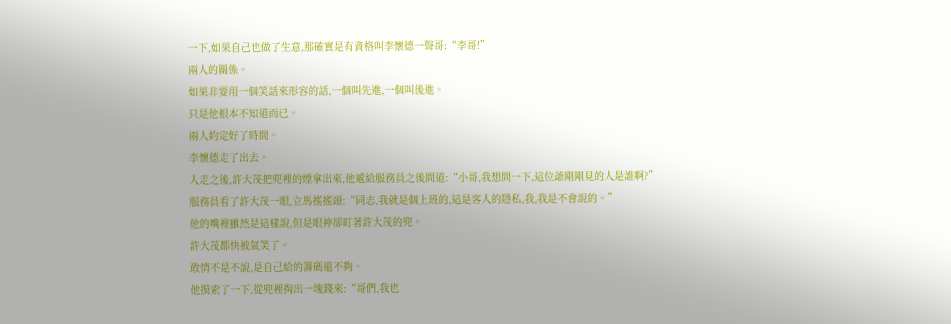一下,如果自己也做了生意,那確實是有資格叫李懷德一聲哥:“李哥!”
兩人的關係。
如果非要用一個笑話來形容的話,一個叫先進,一個叫後進。
只是他根本不知道而已。
兩人約定好了時間。
李懷德走了出去。
人走之後,許大茂把兜裡的煙拿出來,他遞給服務員之後問道:“小哥,我想問一下,這位爺剛剛見的人是誰啊?”
服務員看了許大茂一眼,立馬搖搖頭:“同志,我就是個上班的,這是客人的隱私,我,我是不會說的。”
他的嘴裡雖然是這樣說,但是眼神卻盯著許大茂的兜。
許大茂都快被氣笑了。
敢情不是不說,是自己給的籌碼還不夠。
他摸索了一下,從兜裡掏出一塊錢來:“哥們,我也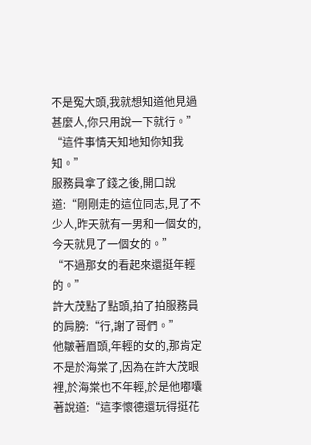不是冤大頭,我就想知道他見過甚麼人,你只用說一下就行。”
“這件事情天知地知你知我知。”
服務員拿了錢之後,開口說道:“剛剛走的這位同志,見了不少人,昨天就有一男和一個女的,今天就見了一個女的。”
“不過那女的看起來還挺年輕的。”
許大茂點了點頭,拍了拍服務員的肩膀:“行,謝了哥們。”
他皺著眉頭,年輕的女的,那肯定不是於海棠了,因為在許大茂眼裡,於海棠也不年輕,於是他嘟囔著說道:“這李懷德還玩得挺花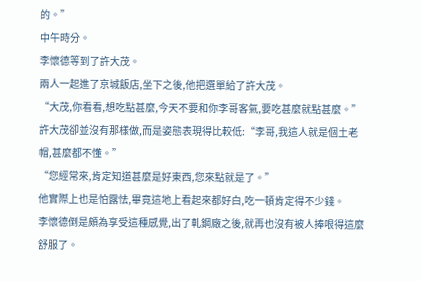的。”
中午時分。
李懷德等到了許大茂。
兩人一起進了京城飯店,坐下之後,他把選單給了許大茂。
“大茂,你看看,想吃點甚麼,今天不要和你李哥客氣,要吃甚麼就點甚麼。”
許大茂卻並沒有那樣做,而是姿態表現得比較低:“李哥,我這人就是個土老帽,甚麼都不懂。”
“您經常來,肯定知道甚麼是好東西,您來點就是了。”
他實際上也是怕露怯,畢竟這地上看起來都好白,吃一頓肯定得不少錢。
李懷德倒是頗為享受這種感覺,出了軋鋼廠之後,就再也沒有被人捧哏得這麼舒服了。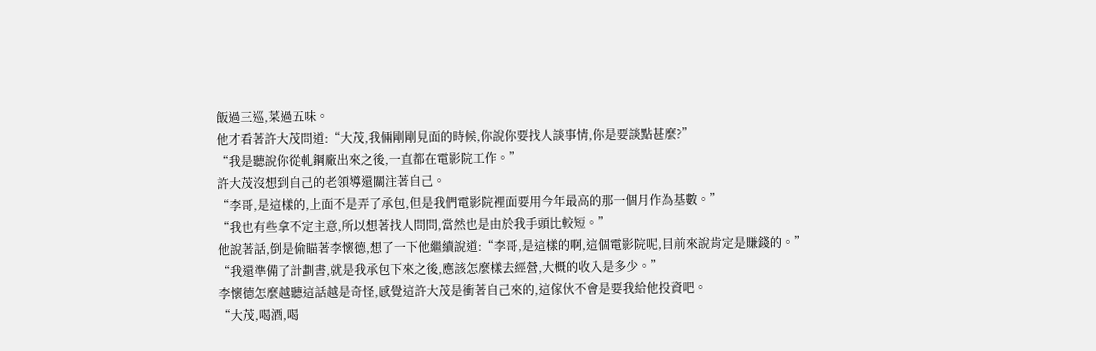飯過三巡,菜過五味。
他才看著許大茂問道:“大茂,我倆剛剛見面的時候,你說你要找人談事情,你是要談點甚麼?”
“我是聽說你從軋鋼廠出來之後,一直都在電影院工作。”
許大茂沒想到自己的老領導還關注著自己。
“李哥,是這樣的,上面不是弄了承包,但是我們電影院裡面要用今年最高的那一個月作為基數。”
“我也有些拿不定主意,所以想著找人問問,當然也是由於我手頭比較短。”
他說著話,倒是偷瞄著李懷德,想了一下他繼續說道:“李哥,是這樣的啊,這個電影院呢,目前來說肯定是賺錢的。”
“我還準備了計劃書,就是我承包下來之後,應該怎麼樣去經營,大概的收入是多少。”
李懷德怎麼越聽這話越是奇怪,感覺這許大茂是衝著自己來的,這傢伙不會是要我給他投資吧。
“大茂,喝酒,喝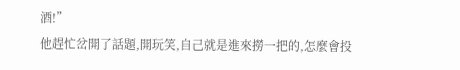酒!”
他趕忙岔開了話題,開玩笑,自己就是進來撈一把的,怎麼會投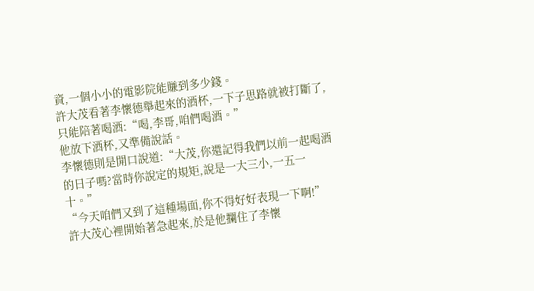資,一個小小的電影院能賺到多少錢。
許大茂看著李懷德舉起來的酒杯,一下子思路就被打斷了,只能陪著喝酒:“喝,李哥,咱們喝酒。”
他放下酒杯,又準備說話。
李懷德則是開口說道:“大茂,你還記得我們以前一起喝酒的日子嗎?當時你說定的規矩,說是一大三小,一五一十。”
“今天咱們又到了這種場面,你不得好好表現一下啊!”
許大茂心裡開始著急起來,於是他攔住了李懷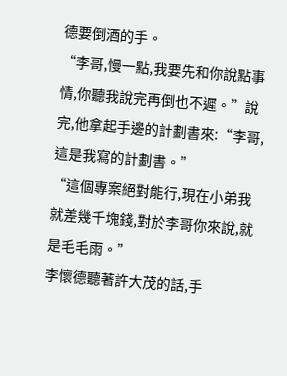德要倒酒的手。
“李哥,慢一點,我要先和你說點事情,你聽我說完再倒也不遲。”說完,他拿起手邊的計劃書來:“李哥,這是我寫的計劃書。”
“這個專案絕對能行,現在小弟我就差幾千塊錢,對於李哥你來說,就是毛毛雨。”
李懷德聽著許大茂的話,手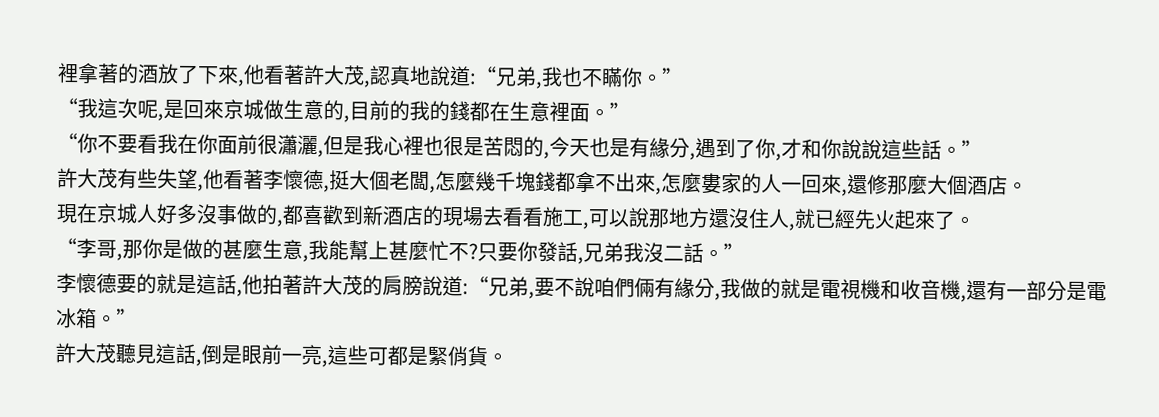裡拿著的酒放了下來,他看著許大茂,認真地說道:“兄弟,我也不瞞你。”
“我這次呢,是回來京城做生意的,目前的我的錢都在生意裡面。”
“你不要看我在你面前很瀟灑,但是我心裡也很是苦悶的,今天也是有緣分,遇到了你,才和你說說這些話。”
許大茂有些失望,他看著李懷德,挺大個老闆,怎麼幾千塊錢都拿不出來,怎麼婁家的人一回來,還修那麼大個酒店。
現在京城人好多沒事做的,都喜歡到新酒店的現場去看看施工,可以說那地方還沒住人,就已經先火起來了。
“李哥,那你是做的甚麼生意,我能幫上甚麼忙不?只要你發話,兄弟我沒二話。”
李懷德要的就是這話,他拍著許大茂的肩膀說道:“兄弟,要不說咱們倆有緣分,我做的就是電視機和收音機,還有一部分是電冰箱。”
許大茂聽見這話,倒是眼前一亮,這些可都是緊俏貨。